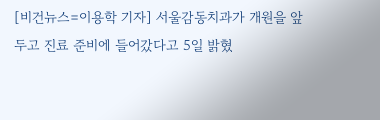[비건뉴스=이용학 기자] 서울감동치과가 개원을 앞두고 진료 준비에 들어갔다고 5일 밝혔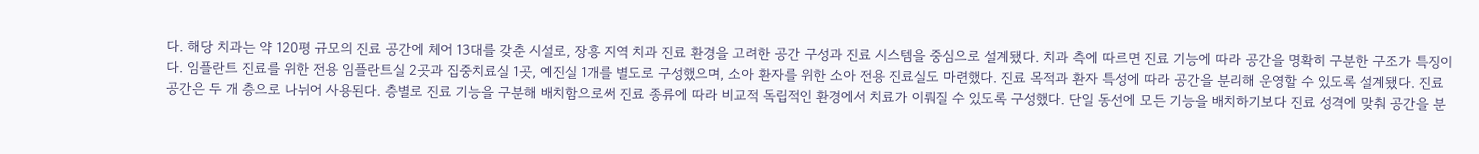다. 해당 치과는 약 120평 규모의 진료 공간에 체어 13대를 갖춘 시설로, 장흥 지역 치과 진료 환경을 고려한 공간 구성과 진료 시스템을 중심으로 설계됐다. 치과 측에 따르면 진료 기능에 따라 공간을 명확히 구분한 구조가 특징이다. 임플란트 진료를 위한 전용 임플란트실 2곳과 집중치료실 1곳, 예진실 1개를 별도로 구성했으며, 소아 환자를 위한 소아 전용 진료실도 마련했다. 진료 목적과 환자 특성에 따라 공간을 분리해 운영할 수 있도록 설계됐다. 진료 공간은 두 개 층으로 나뉘어 사용된다. 층별로 진료 기능을 구분해 배치함으로써 진료 종류에 따라 비교적 독립적인 환경에서 치료가 이뤄질 수 있도록 구성했다. 단일 동선에 모든 기능을 배치하기보다 진료 성격에 맞춰 공간을 분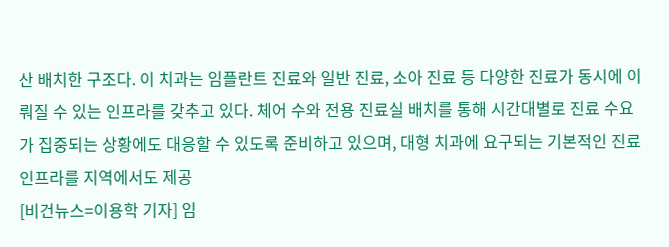산 배치한 구조다. 이 치과는 임플란트 진료와 일반 진료, 소아 진료 등 다양한 진료가 동시에 이뤄질 수 있는 인프라를 갖추고 있다. 체어 수와 전용 진료실 배치를 통해 시간대별로 진료 수요가 집중되는 상황에도 대응할 수 있도록 준비하고 있으며, 대형 치과에 요구되는 기본적인 진료 인프라를 지역에서도 제공
[비건뉴스=이용학 기자] 임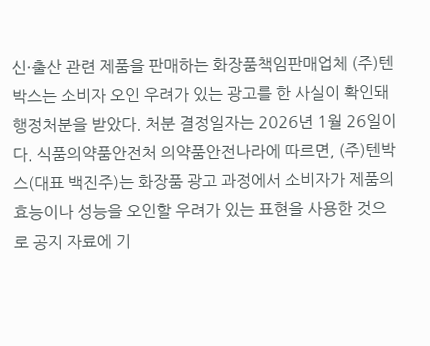신·출산 관련 제품을 판매하는 화장품책임판매업체 (주)텐박스는 소비자 오인 우려가 있는 광고를 한 사실이 확인돼 행정처분을 받았다. 처분 결정일자는 2026년 1월 26일이다. 식품의약품안전처 의약품안전나라에 따르면, (주)텐박스(대표 백진주)는 화장품 광고 과정에서 소비자가 제품의 효능이나 성능을 오인할 우려가 있는 표현을 사용한 것으로 공지 자료에 기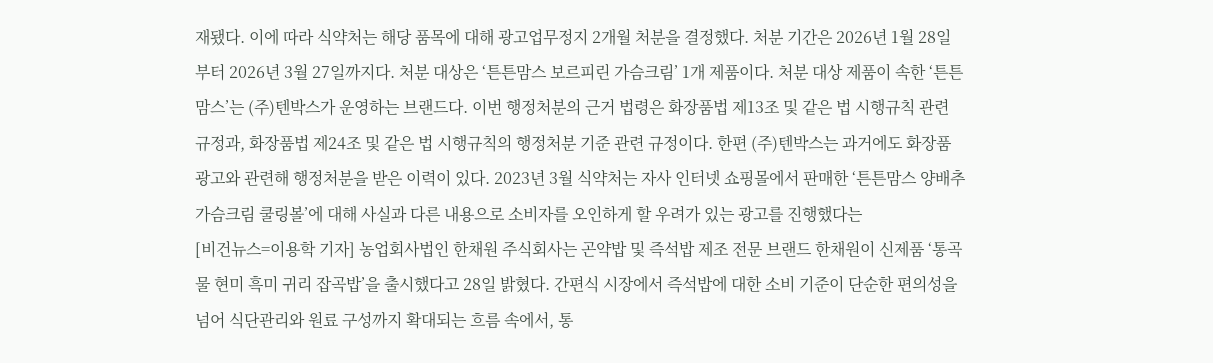재됐다. 이에 따라 식약처는 해당 품목에 대해 광고업무정지 2개월 처분을 결정했다. 처분 기간은 2026년 1월 28일부터 2026년 3월 27일까지다. 처분 대상은 ‘튼튼맘스 보르피린 가슴크림’ 1개 제품이다. 처분 대상 제품이 속한 ‘튼튼맘스’는 (주)텐박스가 운영하는 브랜드다. 이번 행정처분의 근거 법령은 화장품법 제13조 및 같은 법 시행규칙 관련 규정과, 화장품법 제24조 및 같은 법 시행규칙의 행정처분 기준 관련 규정이다. 한편 (주)텐박스는 과거에도 화장품 광고와 관련해 행정처분을 받은 이력이 있다. 2023년 3월 식약처는 자사 인터넷 쇼핑몰에서 판매한 ‘튼튼맘스 양배추 가슴크림 쿨링볼’에 대해 사실과 다른 내용으로 소비자를 오인하게 할 우려가 있는 광고를 진행했다는
[비건뉴스=이용학 기자] 농업회사법인 한채원 주식회사는 곤약밥 및 즉석밥 제조 전문 브랜드 한채원이 신제품 ‘통곡물 현미 흑미 귀리 잡곡밥’을 출시했다고 28일 밝혔다. 간편식 시장에서 즉석밥에 대한 소비 기준이 단순한 편의성을 넘어 식단관리와 원료 구성까지 확대되는 흐름 속에서, 통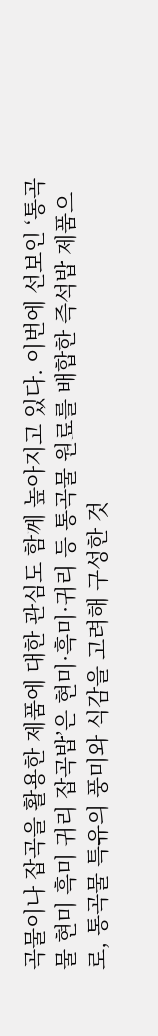곡물이나 잡곡을 활용한 제품에 대한 관심도 함께 높아지고 있다. 이번에 선보인 ‘통곡물 현미 흑미 귀리 잡곡밥’은 현미·흑미·귀리 등 통곡물 원료를 배합한 즉석밥 제품으로, 통곡물 특유의 풍미와 식감을 고려해 구성한 것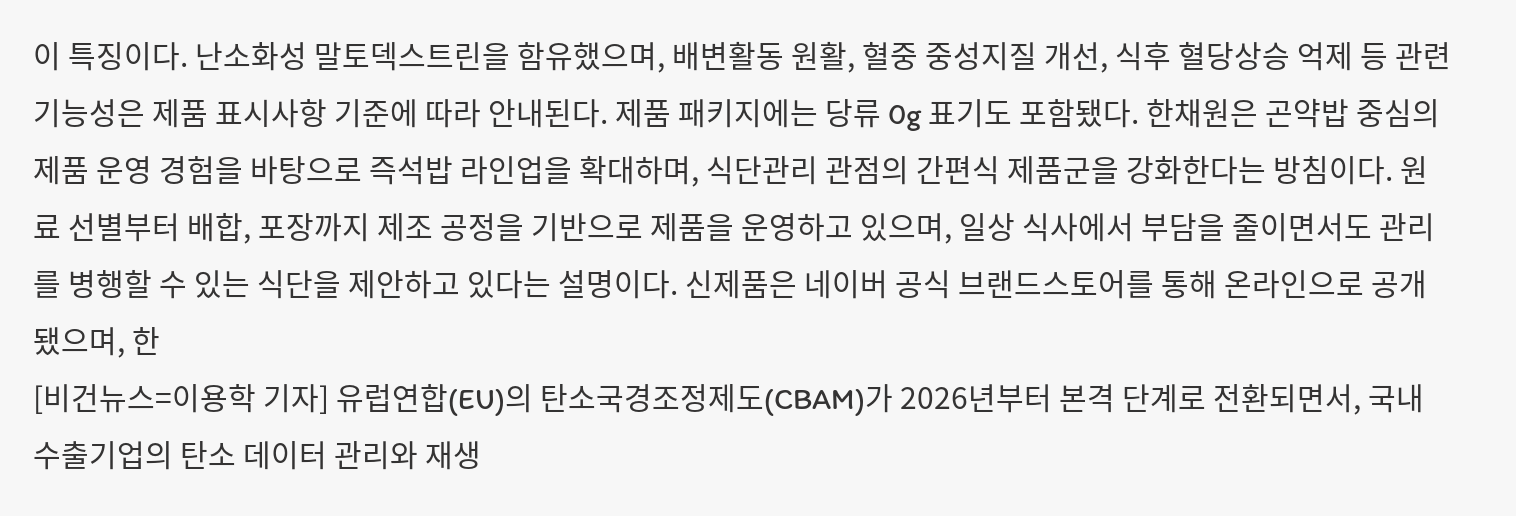이 특징이다. 난소화성 말토덱스트린을 함유했으며, 배변활동 원활, 혈중 중성지질 개선, 식후 혈당상승 억제 등 관련 기능성은 제품 표시사항 기준에 따라 안내된다. 제품 패키지에는 당류 0g 표기도 포함됐다. 한채원은 곤약밥 중심의 제품 운영 경험을 바탕으로 즉석밥 라인업을 확대하며, 식단관리 관점의 간편식 제품군을 강화한다는 방침이다. 원료 선별부터 배합, 포장까지 제조 공정을 기반으로 제품을 운영하고 있으며, 일상 식사에서 부담을 줄이면서도 관리를 병행할 수 있는 식단을 제안하고 있다는 설명이다. 신제품은 네이버 공식 브랜드스토어를 통해 온라인으로 공개됐으며, 한
[비건뉴스=이용학 기자] 유럽연합(EU)의 탄소국경조정제도(CBAM)가 2026년부터 본격 단계로 전환되면서, 국내 수출기업의 탄소 데이터 관리와 재생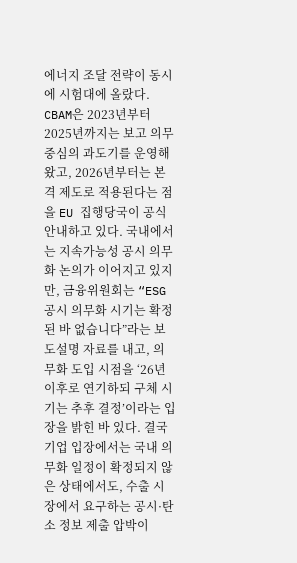에너지 조달 전략이 동시에 시험대에 올랐다. CBAM은 2023년부터 2025년까지는 보고 의무 중심의 과도기를 운영해 왔고, 2026년부터는 본격 제도로 적용된다는 점을 EU 집행당국이 공식 안내하고 있다. 국내에서는 지속가능성 공시 의무화 논의가 이어지고 있지만, 금융위원회는 “ESG 공시 의무화 시기는 확정된 바 없습니다”라는 보도설명 자료를 내고, 의무화 도입 시점을 ‘26년 이후로 연기하되 구체 시기는 추후 결정’이라는 입장을 밝힌 바 있다. 결국 기업 입장에서는 국내 의무화 일정이 확정되지 않은 상태에서도, 수출 시장에서 요구하는 공시·탄소 정보 제출 압박이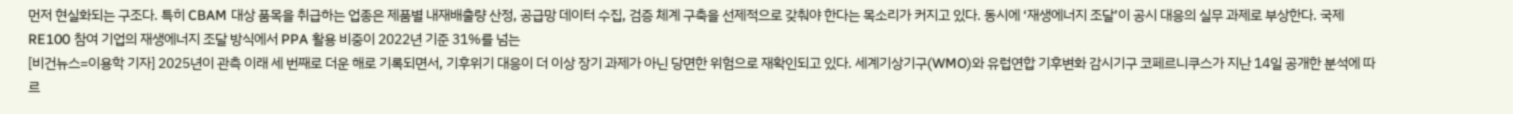먼저 현실화되는 구조다. 특히 CBAM 대상 품목을 취급하는 업종은 제품별 내재배출량 산정, 공급망 데이터 수집, 검증 체계 구축을 선제적으로 갖춰야 한다는 목소리가 커지고 있다. 동시에 ‘재생에너지 조달’이 공시 대응의 실무 과제로 부상한다. 국제 RE100 참여 기업의 재생에너지 조달 방식에서 PPA 활용 비중이 2022년 기준 31%를 넘는
[비건뉴스=이용학 기자] 2025년이 관측 이래 세 번째로 더운 해로 기록되면서, 기후위기 대응이 더 이상 장기 과제가 아닌 당면한 위험으로 재확인되고 있다. 세계기상기구(WMO)와 유럽연합 기후변화 감시기구 코페르니쿠스가 지난 14일 공개한 분석에 따르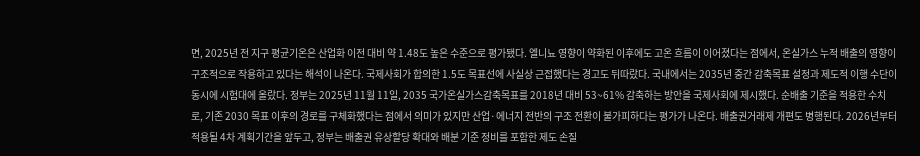면, 2025년 전 지구 평균기온은 산업화 이전 대비 약 1.48도 높은 수준으로 평가됐다. 엘니뇨 영향이 약화된 이후에도 고온 흐름이 이어졌다는 점에서, 온실가스 누적 배출의 영향이 구조적으로 작용하고 있다는 해석이 나온다. 국제사회가 합의한 1.5도 목표선에 사실상 근접했다는 경고도 뒤따랐다. 국내에서는 2035년 중간 감축목표 설정과 제도적 이행 수단이 동시에 시험대에 올랐다. 정부는 2025년 11월 11일, 2035 국가온실가스감축목표를 2018년 대비 53~61% 감축하는 방안을 국제사회에 제시했다. 순배출 기준을 적용한 수치로, 기존 2030 목표 이후의 경로를 구체화했다는 점에서 의미가 있지만 산업·에너지 전반의 구조 전환이 불가피하다는 평가가 나온다. 배출권거래제 개편도 병행된다. 2026년부터 적용될 4차 계획기간을 앞두고, 정부는 배출권 유상할당 확대와 배분 기준 정비를 포함한 제도 손질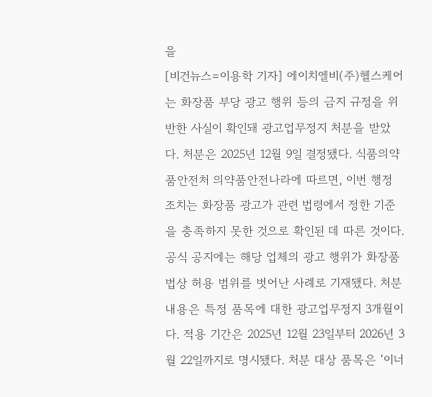을
[비건뉴스=이용학 기자] 에이치엘비(주)헬스케어는 화장품 부당 광고 행위 등의 금지 규정을 위반한 사실이 확인돼 광고업무정지 처분을 받았다. 처분은 2025년 12월 9일 결정됐다. 식품의약품안전처 의약품안전나라에 따르면, 이번 행정 조치는 화장품 광고가 관련 법령에서 정한 기준을 충족하지 못한 것으로 확인된 데 따른 것이다. 공식 공지에는 해당 업체의 광고 행위가 화장품법상 허용 범위를 벗어난 사례로 기재됐다. 처분 내용은 특정 품목에 대한 광고업무정지 3개월이다. 적용 기간은 2025년 12월 23일부터 2026년 3월 22일까지로 명시됐다. 처분 대상 품목은 ‘이너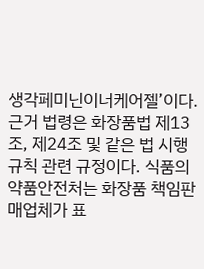생각페미닌이너케어젤’이다. 근거 법령은 화장품법 제13조, 제24조 및 같은 법 시행규칙 관련 규정이다. 식품의약품안전처는 화장품 책임판매업체가 표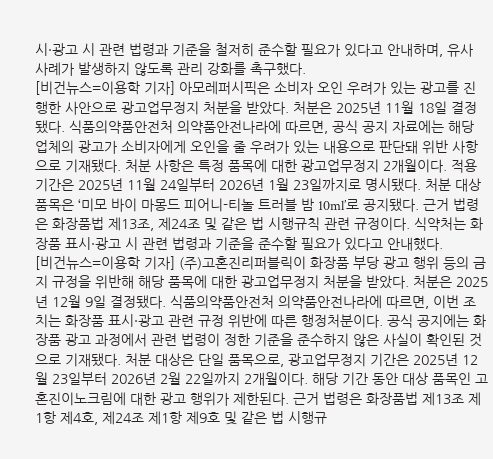시·광고 시 관련 법령과 기준을 철저히 준수할 필요가 있다고 안내하며, 유사 사례가 발생하지 않도록 관리 강화를 촉구했다.
[비건뉴스=이용학 기자] 아모레퍼시픽은 소비자 오인 우려가 있는 광고를 진행한 사안으로 광고업무정지 처분을 받았다. 처분은 2025년 11월 18일 결정됐다. 식품의약품안전처 의약품안전나라에 따르면, 공식 공지 자료에는 해당 업체의 광고가 소비자에게 오인을 줄 우려가 있는 내용으로 판단돼 위반 사항으로 기재됐다. 처분 사항은 특정 품목에 대한 광고업무정지 2개월이다. 적용 기간은 2025년 11월 24일부터 2026년 1월 23일까지로 명시됐다. 처분 대상 품목은 ‘미모 바이 마몽드 피어니-티놀 트러블 밤 10ml’로 공지됐다. 근거 법령은 화장품법 제13조, 제24조 및 같은 법 시행규칙 관련 규정이다. 식약처는 화장품 표시·광고 시 관련 법령과 기준을 준수할 필요가 있다고 안내했다.
[비건뉴스=이용학 기자] (주)고혼진리퍼블릭이 화장품 부당 광고 행위 등의 금지 규정을 위반해 해당 품목에 대한 광고업무정지 처분을 받았다. 처분은 2025년 12월 9일 결정됐다. 식품의약품안전처 의약품안전나라에 따르면, 이번 조치는 화장품 표시·광고 관련 규정 위반에 따른 행정처분이다. 공식 공지에는 화장품 광고 과정에서 관련 법령이 정한 기준을 준수하지 않은 사실이 확인된 것으로 기재됐다. 처분 대상은 단일 품목으로, 광고업무정지 기간은 2025년 12월 23일부터 2026년 2월 22일까지 2개월이다. 해당 기간 동안 대상 품목인 고혼진이노크림에 대한 광고 행위가 제한된다. 근거 법령은 화장품법 제13조 제1항 제4호, 제24조 제1항 제9호 및 같은 법 시행규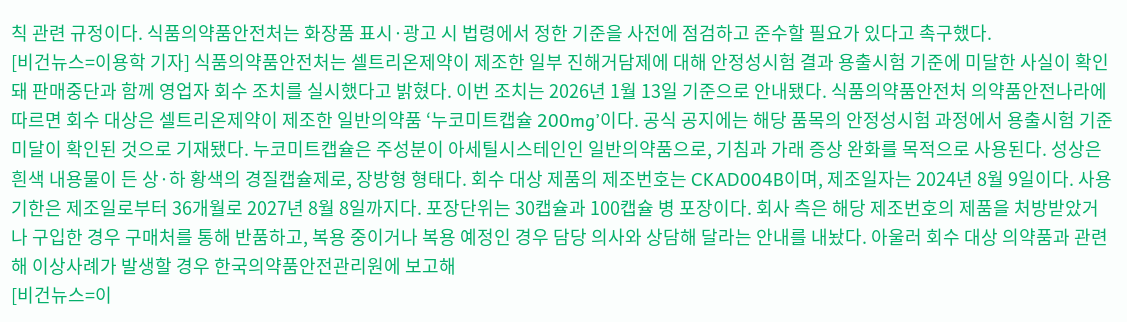칙 관련 규정이다. 식품의약품안전처는 화장품 표시·광고 시 법령에서 정한 기준을 사전에 점검하고 준수할 필요가 있다고 촉구했다.
[비건뉴스=이용학 기자] 식품의약품안전처는 셀트리온제약이 제조한 일부 진해거담제에 대해 안정성시험 결과 용출시험 기준에 미달한 사실이 확인돼 판매중단과 함께 영업자 회수 조치를 실시했다고 밝혔다. 이번 조치는 2026년 1월 13일 기준으로 안내됐다. 식품의약품안전처 의약품안전나라에 따르면 회수 대상은 셀트리온제약이 제조한 일반의약품 ‘누코미트캡슐 200mg’이다. 공식 공지에는 해당 품목의 안정성시험 과정에서 용출시험 기준 미달이 확인된 것으로 기재됐다. 누코미트캡슐은 주성분이 아세틸시스테인인 일반의약품으로, 기침과 가래 증상 완화를 목적으로 사용된다. 성상은 흰색 내용물이 든 상·하 황색의 경질캡슐제로, 장방형 형태다. 회수 대상 제품의 제조번호는 CKAD004B이며, 제조일자는 2024년 8월 9일이다. 사용기한은 제조일로부터 36개월로 2027년 8월 8일까지다. 포장단위는 30캡슐과 100캡슐 병 포장이다. 회사 측은 해당 제조번호의 제품을 처방받았거나 구입한 경우 구매처를 통해 반품하고, 복용 중이거나 복용 예정인 경우 담당 의사와 상담해 달라는 안내를 내놨다. 아울러 회수 대상 의약품과 관련해 이상사례가 발생할 경우 한국의약품안전관리원에 보고해
[비건뉴스=이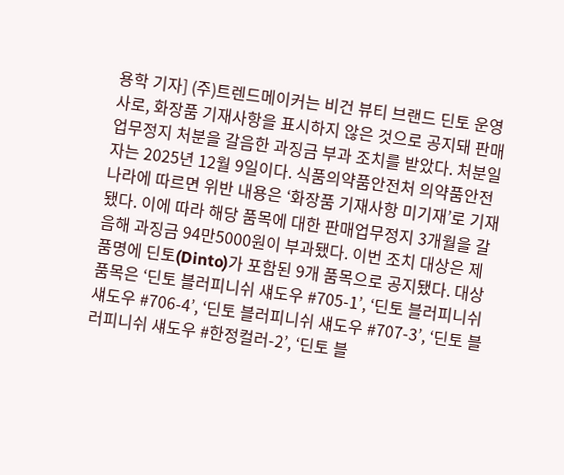용학 기자] (주)트렌드메이커는 비건 뷰티 브랜드 딘토 운영사로, 화장품 기재사항을 표시하지 않은 것으로 공지돼 판매업무정지 처분을 갈음한 과징금 부과 조치를 받았다. 처분일자는 2025년 12월 9일이다. 식품의약품안전처 의약품안전나라에 따르면 위반 내용은 ‘화장품 기재사항 미기재’로 기재됐다. 이에 따라 해당 품목에 대한 판매업무정지 3개월을 갈음해 과징금 94만5000원이 부과됐다. 이번 조치 대상은 제품명에 딘토(Dinto)가 포함된 9개 품목으로 공지됐다. 대상 품목은 ‘딘토 블러피니쉬 섀도우 #705-1’, ‘딘토 블러피니쉬 섀도우 #706-4’, ‘딘토 블러피니쉬 섀도우 #707-3’, ‘딘토 블러피니쉬 섀도우 #한정컬러-2’, ‘딘토 블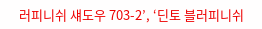러피니쉬 섀도우 703-2’, ‘딘토 블러피니쉬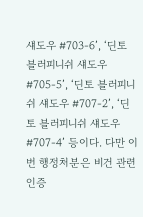섀도우 #703-6’, ‘딘토 블러피니쉬 섀도우 #705-5’, ‘딘토 블러피니쉬 섀도우 #707-2’, ‘딘토 블러피니쉬 섀도우 #707-4’ 등이다. 다만 이번 행정처분은 비건 관련 인증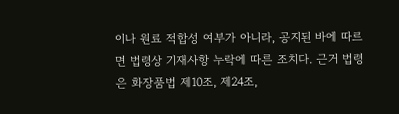이나 원료 적합성 여부가 아니라, 공지된 바에 따르면 법령상 기재사항 누락에 따른 조치다. 근거 법령은 화장품법 제10조, 제24조,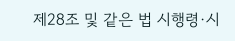제28조 및 같은 법 시행령·시